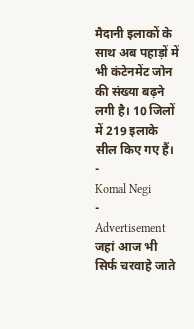मैदानी इलाकों के साथ अब पहाड़ों में भी कंटेनमेंट जोन की संख्या बढ़ने लगी है। 10 जिलों में 219 इलाके सील किए गए हैं।
-
Komal Negi
-
Advertisement
जहां आज भी सिर्फ चरवाहे जाते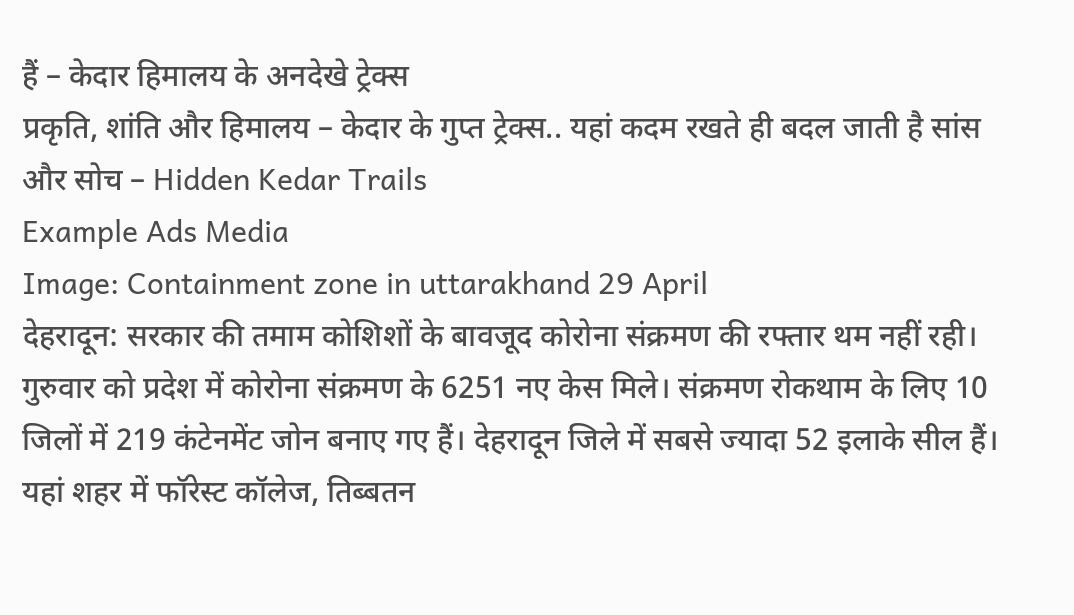हैं – केदार हिमालय के अनदेखे ट्रेक्स
प्रकृति, शांति और हिमालय – केदार के गुप्त ट्रेक्स.. यहां कदम रखते ही बदल जाती है सांस और सोच – Hidden Kedar Trails
Example Ads Media
Image: Containment zone in uttarakhand 29 April
देहरादून: सरकार की तमाम कोशिशों के बावजूद कोरोना संक्रमण की रफ्तार थम नहीं रही। गुरुवार को प्रदेश में कोरोना संक्रमण के 6251 नए केस मिले। संक्रमण रोकथाम के लिए 10 जिलों में 219 कंटेनमेंट जोन बनाए गए हैं। देहरादून जिले में सबसे ज्यादा 52 इलाके सील हैं। यहां शहर में फॉरेस्ट कॉलेज, तिब्बतन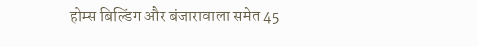होम्स बिल्डिंग और बंजारावाला समेत 45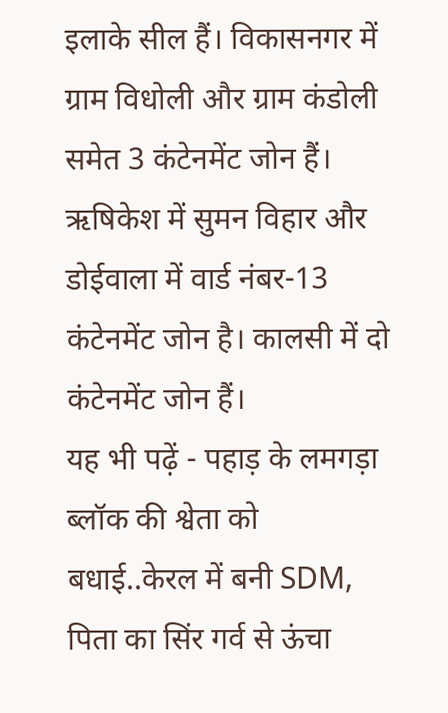इलाके सील हैं। विकासनगर में ग्राम विधोली और ग्राम कंडोली समेत 3 कंटेनमेंट जोन हैं। ऋषिकेश में सुमन विहार और डोईवाला में वार्ड नंबर-13 कंटेनमेंट जोन है। कालसी में दो कंटेनमेंट जोन हैं।
यह भी पढ़ें - पहाड़ के लमगड़ा ब्लॉक की श्वेता को बधाई..केरल में बनी SDM, पिता का सिंर गर्व से ऊंचा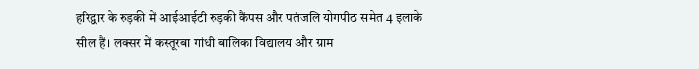हरिद्वार के रुड़की में आईआईटी रुड़की कैंपस और पतंजलि योगपीठ समेत 4 इलाके सील हैं। लक्सर में कस्तूरबा गांधी बालिका विद्यालय और ग्राम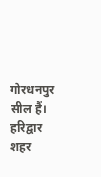गोरधनपुर सील हैं। हरिद्वार शहर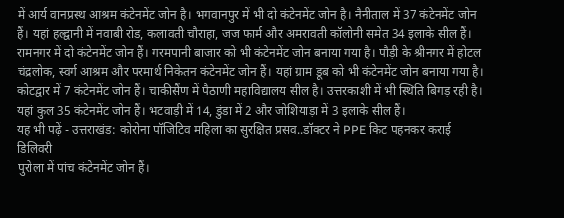में आर्य वानप्रस्थ आश्रम कंटेनमेंट जोन है। भगवानपुर में भी दो कंटेनमेंट जोन है। नैनीताल में 37 कंटेनमेंट जोन हैं। यहां हल्द्वानी में नवाबी रोड, कलावती चौराहा, जज फार्म और अमरावती कॉलोनी समेत 34 इलाके सील हैं। रामनगर में दो कंटेनमेंट जोन हैं। गरमपानी बाजार को भी कंटेनमेंट जोन बनाया गया है। पौड़ी के श्रीनगर में होटल चंद्रलोक, स्वर्ग आश्रम और परमार्थ निकेतन कंटेनमेंट जोन हैं। यहां ग्राम डूब को भी कंटेनमेंट जोन बनाया गया है। कोटद्वार में 7 कंटेनमेंट जोन हैं। चाकीसैंण में पैठाणी महाविद्यालय सील है। उत्तरकाशी में भी स्थिति बिगड़ रही है। यहां कुल 35 कंटेनमेंट जोन हैं। भटवाड़ी में 14, डुंडा में 2 और जोशियाड़ा में 3 इलाके सील हैं।
यह भी पढ़ें - उत्तराखंड: कोरोना पॉजिटिव महिला का सुरक्षित प्रसव..डॉक्टर ने PPE किट पहनकर कराई डिलिवरी
पुरोला में पांच कंटेनमेंट जोन हैं।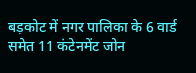बड़कोट में नगर पालिका के 6 वार्ड समेत 11 कंटेनमेंट जोन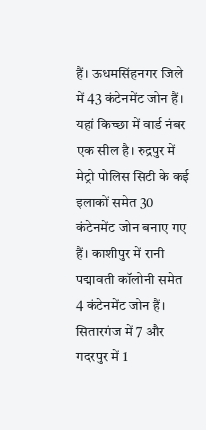हैं। ऊधमसिंहनगर जिले में 43 कंटेनमेंट जोन हैं। यहां किच्छा में वार्ड नंबर एक सील है। रुद्रपुर में मेट्रो पोलिस सिटी के कई इलाकों समेत 30 कंटेनमेंट जोन बनाए गए हैं। काशीपुर में रानी पद्मावती कॉलोनी समेत 4 कंटेनमेंट जोन हैं। सितारगंज में 7 और गदरपुर में 1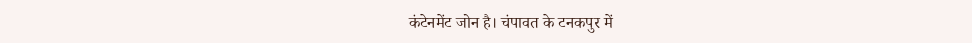कंटेनमेंट जोन है। चंपावत के टनकपुर में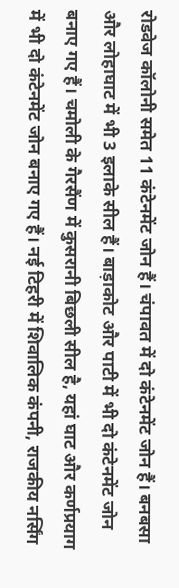रोडवेज कॉलोनी समेत 11 कंटेनमेंट जोन हैं। चंपावत में दो कंटेनमेंट जोन हैं। बनबसा और लोहाघाट में भी 3 इलाके सील हैं। बाड़ाकोट और पाटी में भी दो कंटेनमेंट जोन बनाए गए हैं। चमोली के गैरसैंण में कुसरानी बिछली सील है, यहां घाट और कर्णप्रयाग में भी दो कंटेनमेंट जोन बनाए गए हैं। नई टिहरी में शिवालिक कंपनी, राजकीय नर्सिंग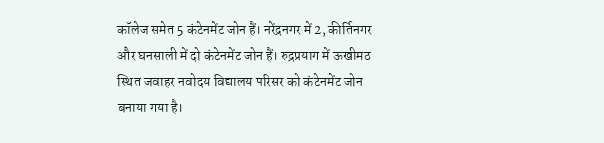कॉलेज समेत 5 कंटेनमेंट जोन हैं। नरेंद्रनगर में 2, कीर्तिनगर और घनसाली में दो कंटेनमेंट जोन हैं। रुद्रप्रयाग में ऊखीमठ स्थित जवाहर नवोदय विद्यालय परिसर को कंटेनमेंट जोन बनाया गया है।